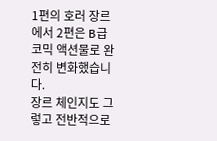1편의 호러 장르에서 2편은 B급코믹 액션물로 완전히 변화했습니다.
장르 체인지도 그렇고 전반적으로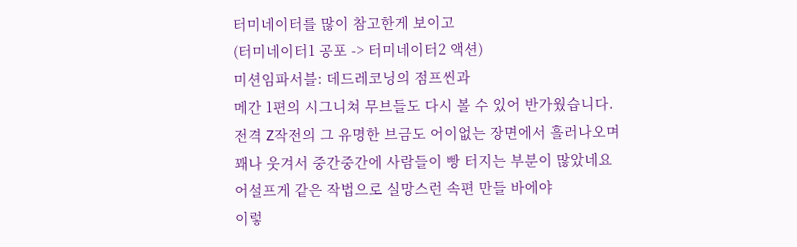터미네이터를 많이 참고한게 보이고
(터미네이터1 공포 -> 터미네이터2 액션)
미션임파서블: 데드레코닝의 점프씬과
메간 1편의 시그니쳐 무브들도 다시 볼 수 있어 반가웠습니다.
전격 Z작전의 그 유명한 브금도 어이없는 장면에서 흘러나오며
꽤나 웃겨서 중간중간에 사람들이 빵 터지는 부분이 많았네요
어설프게 같은 작법으로 실망스런 속편 만들 바에야
이렇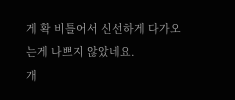게 확 비틀어서 신선하게 다가오는게 나쁘지 않았네요.
개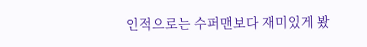인적으로는 수퍼맨보다 재미있게 봤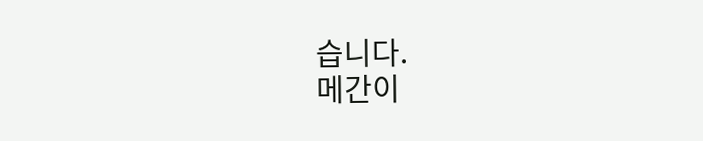습니다.
메간이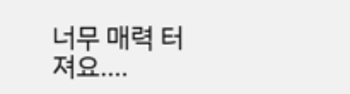너무 매력 터져요....